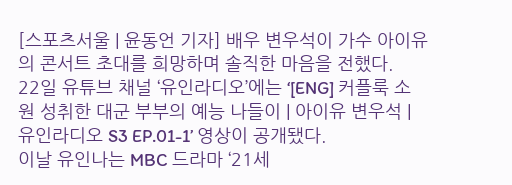[스포츠서울 | 윤동언 기자] 배우 변우석이 가수 아이유의 콘서트 초대를 희망하며 솔직한 마음을 전했다.
22일 유튜브 채널 ‘유인라디오’에는 ‘[ENG] 커플룩 소원 성취한 대군 부부의 예능 나들이 | 아이유 변우석 | 유인라디오 S3 EP.01-1’ 영상이 공개됐다.
이날 유인나는 MBC 드라마 ‘21세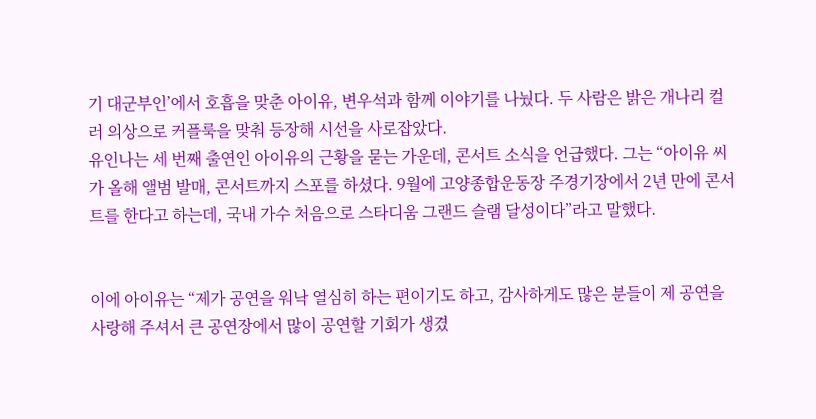기 대군부인’에서 호흡을 맞춘 아이유, 변우석과 함께 이야기를 나눴다. 두 사람은 밝은 개나리 컬러 의상으로 커플룩을 맞춰 등장해 시선을 사로잡았다.
유인나는 세 번째 출연인 아이유의 근황을 묻는 가운데, 콘서트 소식을 언급했다. 그는 “아이유 씨가 올해 앨범 발매, 콘서트까지 스포를 하셨다. 9월에 고양종합운동장 주경기장에서 2년 만에 콘서트를 한다고 하는데, 국내 가수 처음으로 스타디움 그랜드 슬램 달성이다”라고 말했다.


이에 아이유는 “제가 공연을 워낙 열심히 하는 편이기도 하고, 감사하게도 많은 분들이 제 공연을 사랑해 주셔서 큰 공연장에서 많이 공연할 기회가 생겼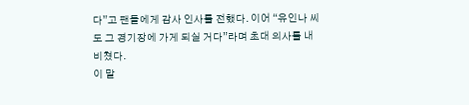다”고 팬들에게 감사 인사를 전했다. 이어 “유인나 씨도 그 경기장에 가게 되실 거다”라며 초대 의사를 내비쳤다.
이 말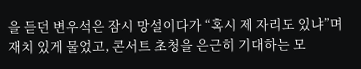을 듣던 변우석은 잠시 망설이다가 “혹시 제 자리도 있냐”며 재치 있게 물었고, 콘서트 초청을 은근히 기대하는 모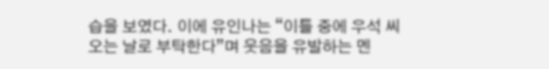습을 보였다. 이에 유인나는 “이틀 중에 우석 씨 오는 날로 부탁한다”며 웃음을 유발하는 멘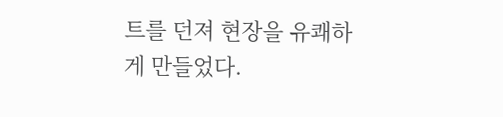트를 던져 현장을 유쾌하게 만들었다.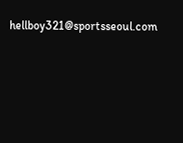hellboy321@sportsseoul.com